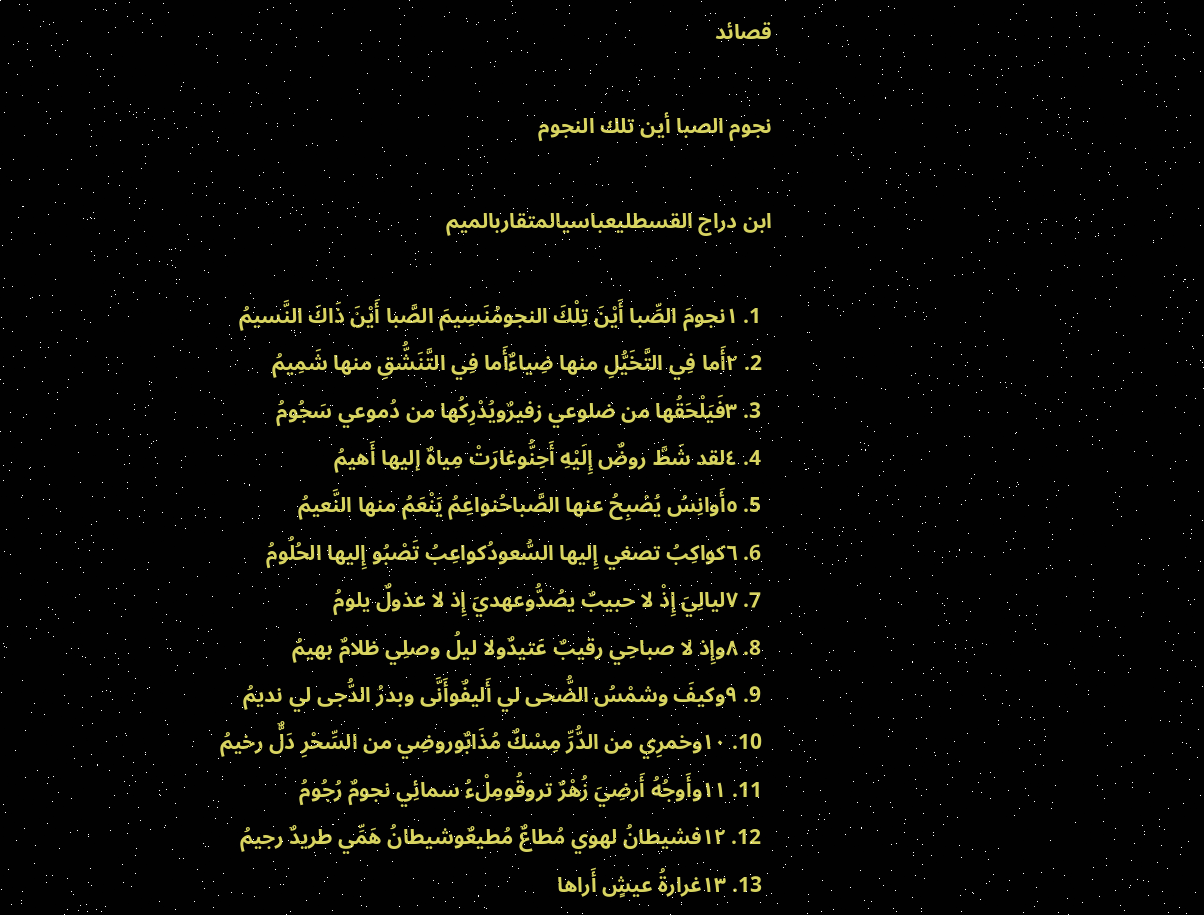قصائد

نجوم الصبا أين تلك النجوم

ابن دراج القسطليعباسيالمتقاربالميم

  1. ١نجومَ الصِّبا أَيْنَ تِلْكَ النجومُنَسِيمَ الصَّبا أَيْنَ ذَاكَ النَّسيمُ
  2. ٢أَما فِي التَّخَيُّلِ منها ضِياءٌأَما فِي التَّنَشُّقِ منها شَمِيمُ
  3. ٣فَيَلْحَقُها من ضلوعي زفيرٌويُدْرِكُها من دُموعي سَجُومُ
  4. ٤لقد شَطَّ روضٌ إِلَيْهِ أَحِنُّوغارَتْ مِياهٌ إليها أَهيمُ
  5. ٥أَوانِسُ يُصْبِحُ عنها الصَّباحُنواعِمُ يَنْعَمُ منها النَّعيمُ
  6. ٦كواكِبُ تصغي إِليها السُّعودُكواعِبُ تَصْبُو إِليها الحُلُومُ
  7. ٧ليالِيَ إِذْ لا حبيبٌ يصُدُّوعهديَ إِذ لا عذولٌ يلومُ
  8. ٨وإِذ لا صباحِي رقيبٌ عَتيدٌولا ليلُ وصلِي ظلامٌ بهيمُ
  9. ٩وكيفَ وشمْسُ الضُّحى لي أَليفٌوأَنَّى وبدرُ الدُّجى لي نديمُ
  10. ١٠وخمرِي من الدُّرِّ مِسْكٌ مُذَابٌوروضِي من السِّحْرِ دَلٌّ رخيمُ
  11. ١١وأَوجُهُ أَرضِيَ زُهْرٌ تروقُومِلْءُ سمائِي نجومٌ رُجُومُ
  12. ١٢فشيطانُ لهوي مُطاعٌ مُطيعٌوشيطانُ هَمِّي طريدٌ رجيمُ
  13. ١٣غرارةُ عيشٍ أَراها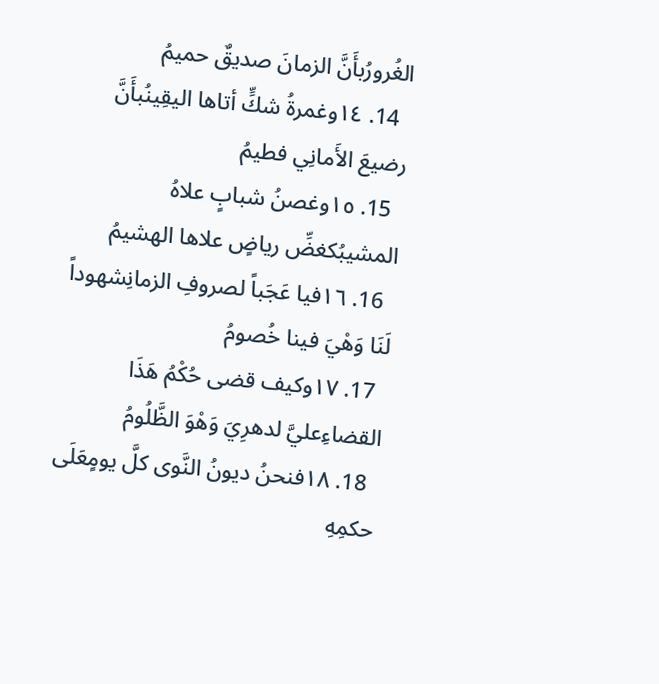الغُرورُبأَنَّ الزمانَ صديقٌ حميمُ
  14. ١٤وغمرةُ شكٍّ أتاها اليقِينُبأَنَّ رضيعَ الأَمانِي فطيمُ
  15. ١٥وغصنُ شبابٍ علاهُ المشيبُكغضِّ رياضٍ علاها الهشيمُ
  16. ١٦فيا عَجَباً لصروفِ الزمانِشهوداً لَنَا وَهْيَ فينا خُصومُ
  17. ١٧وكيف قضى حُكْمُ هَذَا القضاءِعليَّ لدهرِيَ وَهْوَ الظَّلُومُ
  18. ١٨فنحنُ ديونُ النَّوى كلَّ يومٍعَلَى حكمِهِ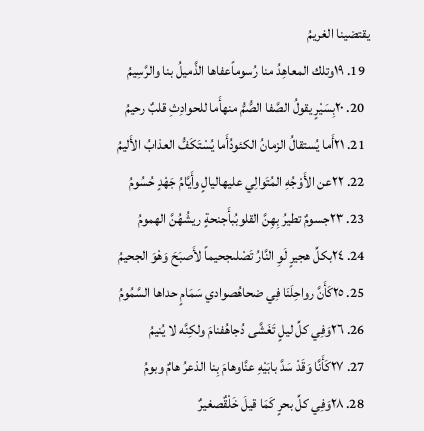يقتضينا الغريمُ
  19. ١٩وتلك المعاهِدُ منا رُسوماًعفاها الذَّميلُ بنا والرَّسِيمُ
  20. ٢٠بِسَيْرٍ يقولُ الصَّفا الصُّمُّ منهأَما للحوادِثِ قلبٌ رحيمُ
  21. ٢١أَما يُستقالُ الزمانُ الكئودُأَما يُسْتَكَفُّ العذابُ الأَليمُ
  22. ٢٢عن الأَوْجُهِ المُتَوالِي عليهاليالٍ وأَيَّامُ جَهْدٍ حُسُومُ
  23. ٢٣جسومٌ تطيرُ بِهِنَّ القلوبُبأَجنحةٍ ريشُهُنَّ الهمومُ
  24. ٢٤بكلِّ هجيرٍ لَوِ النَّارُ تَصْلىجحيماً لأَصبَحَ وَهْوَ الجحيمُ
  25. ٢٥كَأَنَّ رواحِلَنَا فِي ضحاهُصوادي سَمَامٍ حداها السَّمُومُ
  26. ٢٦وَفِي كلِّ ليلٍ تَغَشَّى دُجاهُفنامَ ولكِنَّه لا يُنيمُ
  27. ٢٧كَأَنَّا وَقَدْ سَدَّ بابَيْهِ عنَّاوهامَ بِنا الذعرُ هامٌ وبومُ
  28. ٢٨وَفِي كلِّ بحرٍ كَمَا قيلَ خَلْقٌصغيرٌ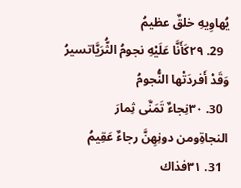يُهاوِيهِ خلقٌ عظيمُ
  29. ٢٩كَأَنَّا عَلَيْهِ نجومُ الثُّرَيَّاتسيرُ وَقَدْ أَفردَتْها النُّجومُ
  30. ٣٠نِجاءٌ تَمَنَّى ثِمارَ النجاةِومن دونِهِنَّ رجاءٌ عَقِيمُ
  31. ٣١فذاك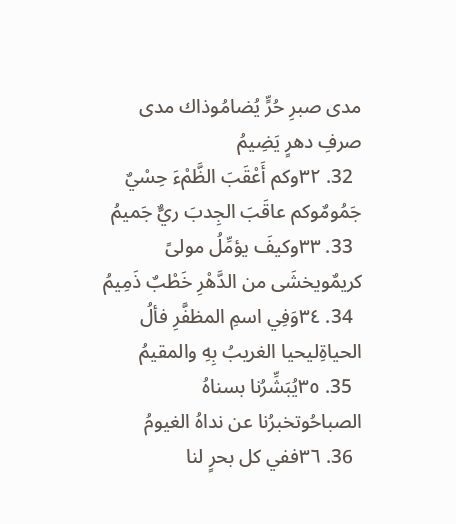مدى صبرِ حُرٍّ يُضامُوذاك مدى صرفِ دهرٍ يَضِيمُ
  32. ٣٢وكم أَعْقَبَ الظَّمْءَ حِسْيٌ جَمُومٌوكم عاقَبَ الجِدبَ ريٌّ جَميمُ
  33. ٣٣وكيفَ يؤمِّلُ مولىً كريمٌويخشَى من الدَّهْرِ خَطْبٌ ذَمِيمُ
  34. ٣٤وَفِي اسمِ المظفَّرِ فألُ الحياةِليحيا الغريبُ بِهِ والمقيمُ
  35. ٣٥يُبَشِّرُنا بسناهُ الصباحُوتخبرُنا عن نداهُ الغيومُ
  36. ٣٦ففي كل بحرٍ لنا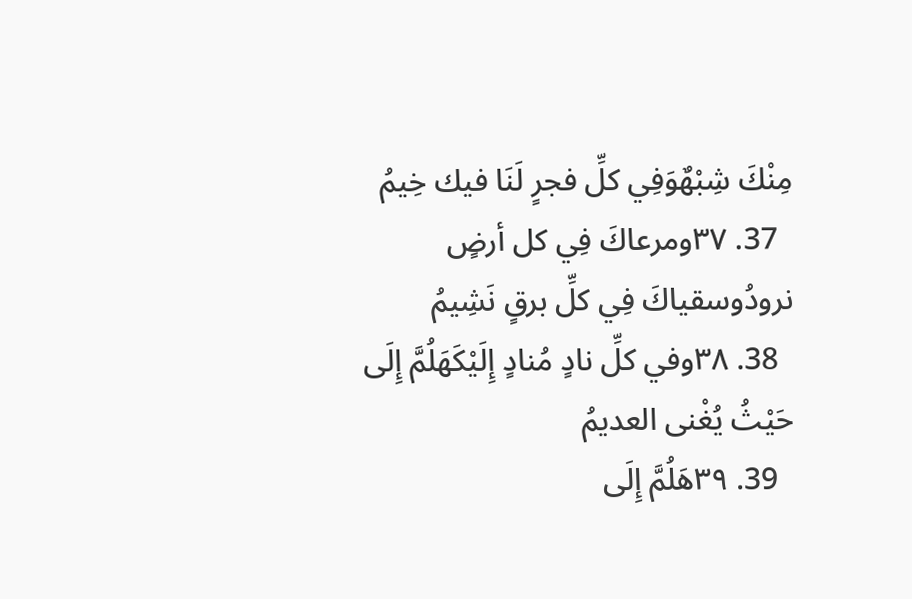مِنْكَ شِبْهٌوَفِي كلِّ فجرٍ لَنَا فيك خِيمُ
  37. ٣٧ومرعاكَ فِي كل أرضٍ نرودُوسقياكَ فِي كلِّ برقٍ نَشِيمُ
  38. ٣٨وفي كلِّ نادٍ مُنادٍ إِلَيْكَهَلُمَّ إِلَى حَيْثُ يُغْنى العديمُ
  39. ٣٩هَلُمَّ إِلَى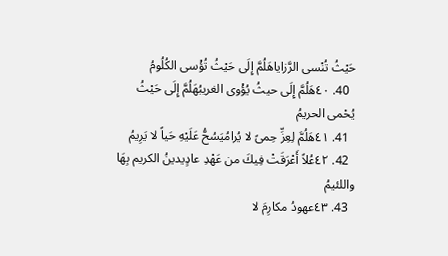حَيْثُ تُنْسى الرَّزاياهَلُمَّ إِلَى حَيْثُ تُؤْسى الكُلُومُ
  40. ٤٠هَلُمَّ إِلَى حيثُ يُؤْوى الغريبُهَلُمَّ إِلَى حَيْثُ يُحْمى الحريمُ
  41. ٤١هَلُمَّ لِعِزِّ حِمىً لا يُرامُيَسُحُّ عَلَيْهِ حَياً لا يَرِيمُ
  42. ٤٢عُلاً أَعْرَقَتْ فِيكَ من عَهْدِ عادٍيدينُ الكريم بِهَا واللئيمُ
  43. ٤٣عهودُ مكارِمَ لا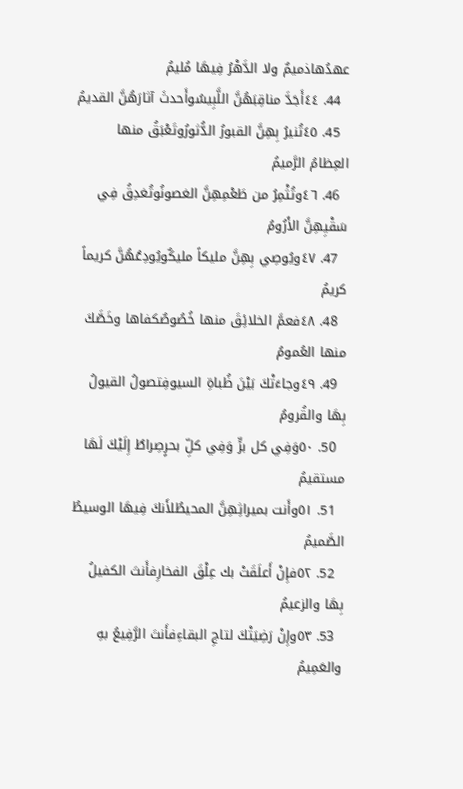عهدُهاذميمٌ ولا الدَّهْرُ فِيهَا مُليمُ
  44. ٤٤أَجَدَّ مناقِبَهُنَّ اللَّبِيسُوأَحدثَ آثارَهُنَّ القديمُ
  45. ٤٥تُنيرُ بِهِنَّ القبورُ الدُّثورُوتَعْبَقُ منها العِظامُ الرَّميمُ
  46. ٤٦وتُثْمِرُ من طَعْمِهِنَّ الغصونُوتُغدِقُ فِي سَقْيِهِنَّ الأَرُومُ
  47. ٤٧ويُوصِي بِهِنَّ مليكاً مليكٌويُودِعُهُنَّ كريماً كريمُ
  48. ٤٨فعمَّ الخلائِقَ منها خُصُوصٌكفاها وخَصَّكَ منها العُمومُ
  49. ٤٩وجاءَتْكَ بَيْنَ ظُباةِ السيوفِتصولُ القيولُ بِهَا والقُرومُ
  50. ٥٠وَفِي كل برٍّ وَفِي كلِّ بحرٍصِراطٌ إِلَيْكَ لَهَا مستقيمُ
  51. ٥١وأَنت بميراثِهِنَّ المحيطُلأَنكَ فِيهَا الوسيطُ الصَّميمُ
  52. ٥٢فإِنْ أَعلَقَتْ بك عِلْقَ الفخارِفأَنتَ الكفيلُ بِهَا والزعيمُ
  53. ٥٣وإِنْ رَضِيَتْكَ لتاجِ البقاءِفأَنتَ الرَّفِيعُ بهِ والعَمِيمُ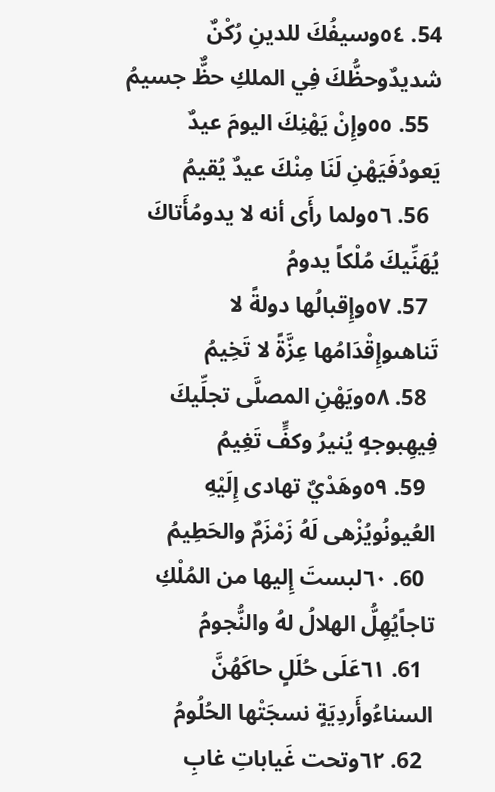54. ٥٤وسيفُكَ للدينِ رُكْنٌ شديدٌوحظُّكَ فِي الملكِ حظٌّ جسيمُ
  55. ٥٥وإِنْ يَهْنِكَ اليومَ عيدٌ يَعودُفَيَهْنِ لَنَا مِنْكَ عيدٌ يُقيمُ
  56. ٥٦ولما رأَى أنه لا يدومُأَتاكَ يُهَنِّيكَ مُلْكاً يدومُ
  57. ٥٧وإِقبالُها دولةً لا تَناهىوإِقْدَامُها عِزَّةً لا تَخِيمُ
  58. ٥٨ويَهْنِ المصلَّى تجلِّيكَ فِيهِبوجهٍ يُنيرُ وكفٍّ تَغِيمُ
  59. ٥٩وهَدْيٌ تهادى إِلَيْهِ العُيونُويُزْهى لَهُ زَمْزَمٌ والحَطِيمُ
  60. ٦٠لبستَ إِليها من المُلْكِ تاجاًيُهِلُّ الهلالُ لهُ والنُّجومُ
  61. ٦١عَلَى حُلَلٍ حاكَهُنَّ السناءُوأَردِيَةٍ نسجَتْها الحُلُومُ
  62. ٦٢وتحت غَياباتِ غابِ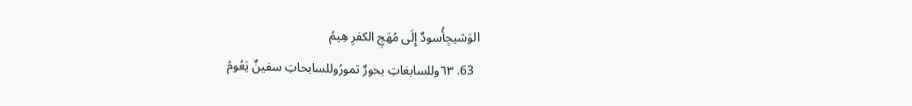الوَشيجِأُسودٌ إِلَى مُهَجِ الكفرِ هِيمُ
  63. ٦٣وللسابغاتِ بحورٌ تمورُوللسابحاتِ سفينٌ يَعُومُ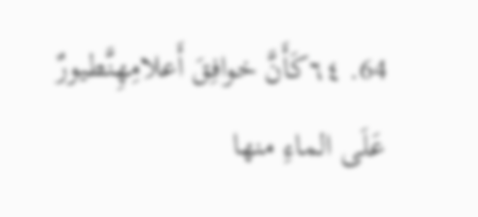64. ٦٤كَأَنَّ خوافِقَ أَعلامِهِنَّطيورٌ عَلَى الماءِ منها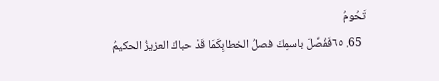تَحُومُ
  65. ٦٥فَفُصِّلَ باسمِكَ فصلُ الخطابِكَمَا قَدْ حباكَ العزيزُ الحكيمُ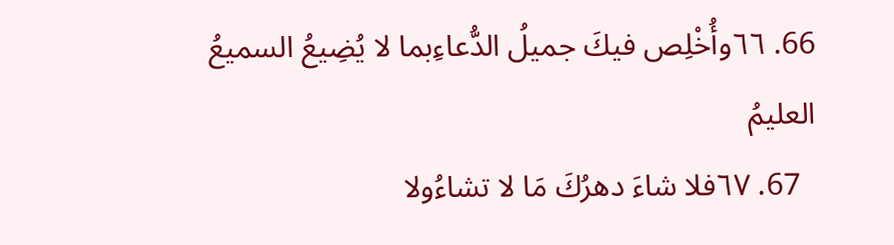66. ٦٦وأُخْلِص فيكَ جميلُ الدُّعاءِبما لا يُضِيعُ السميعُ العليمُ
  67. ٦٧فلا شاءَ دهرُكَ مَا لا تشاءُولا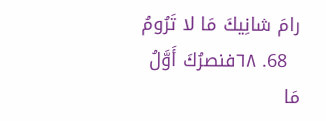رامَ شانِيكَ مَا لا تَرُومُ
  68. ٦٨فنصرُكَ أَوَّلُ مَا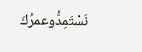نَسْتَمِدُّوعمرُكَ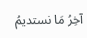آخِرُ مَا نستديمُ